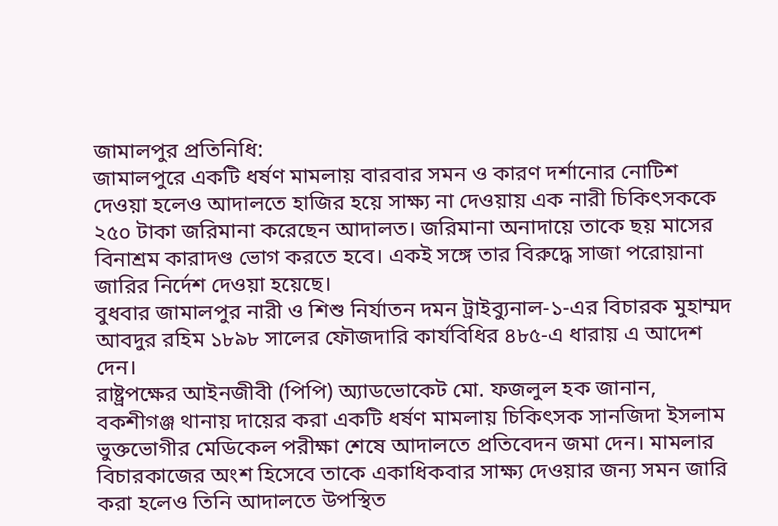জামালপুর প্রতিনিধি:
জামালপুরে একটি ধর্ষণ মামলায় বারবার সমন ও কারণ দর্শানোর নোটিশ দেওয়া হলেও আদালতে হাজির হয়ে সাক্ষ্য না দেওয়ায় এক নারী চিকিৎসককে ২৫০ টাকা জরিমানা করেছেন আদালত। জরিমানা অনাদায়ে তাকে ছয় মাসের বিনাশ্রম কারাদণ্ড ভোগ করতে হবে। একই সঙ্গে তার বিরুদ্ধে সাজা পরোয়ানা জারির নির্দেশ দেওয়া হয়েছে।
বুধবার জামালপুর নারী ও শিশু নির্যাতন দমন ট্রাইব্যুনাল-১-এর বিচারক মুহাম্মদ আবদুর রহিম ১৮৯৮ সালের ফৌজদারি কার্যবিধির ৪৮৫-এ ধারায় এ আদেশ দেন।
রাষ্ট্রপক্ষের আইনজীবী (পিপি) অ্যাডভোকেট মো. ফজলুল হক জানান, বকশীগঞ্জ থানায় দায়ের করা একটি ধর্ষণ মামলায় চিকিৎসক সানজিদা ইসলাম ভুক্তভোগীর মেডিকেল পরীক্ষা শেষে আদালতে প্রতিবেদন জমা দেন। মামলার বিচারকাজের অংশ হিসেবে তাকে একাধিকবার সাক্ষ্য দেওয়ার জন্য সমন জারি করা হলেও তিনি আদালতে উপস্থিত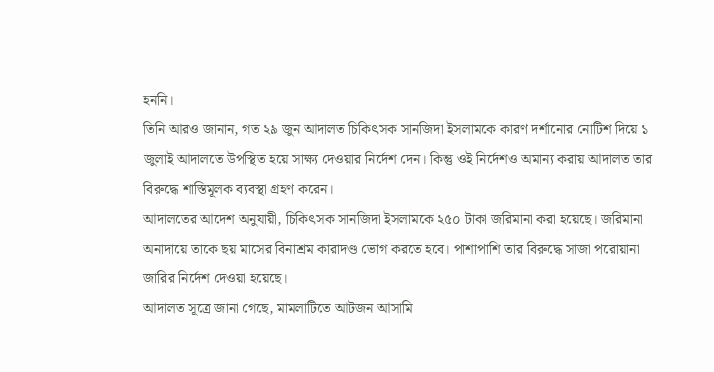হননি।
তিনি আরও জানান, গত ২৯ জুন আদালত চিকিৎসক সানজিদা ইসলামকে কারণ দর্শানোর নোটিশ দিয়ে ১ জুলাই আদালতে উপস্থিত হয়ে সাক্ষ্য দেওয়ার নির্দেশ দেন। কিন্তু ওই নির্দেশও অমান্য করায় আদালত তার বিরুদ্ধে শাস্তিমূলক ব্যবস্থা গ্রহণ করেন।
আদালতের আদেশ অনুযায়ী, চিকিৎসক সানজিদা ইসলামকে ২৫০ টাকা জরিমানা করা হয়েছে। জরিমানা অনাদায়ে তাকে ছয় মাসের বিনাশ্রম কারাদণ্ড ভোগ করতে হবে। পাশাপাশি তার বিরুদ্ধে সাজা পরোয়ানা জারির নির্দেশ দেওয়া হয়েছে।
আদালত সূত্রে জানা গেছে, মামলাটিতে আটজন আসামি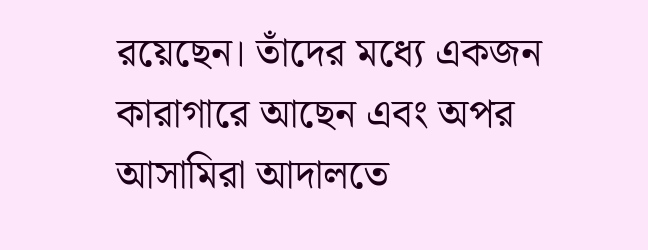রয়েছেন। তাঁদের মধ্যে একজন কারাগারে আছেন এবং অপর আসামিরা আদালতে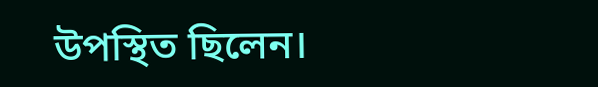উপস্থিত ছিলেন।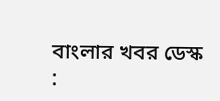বাংলার খবর ডেস্ক :